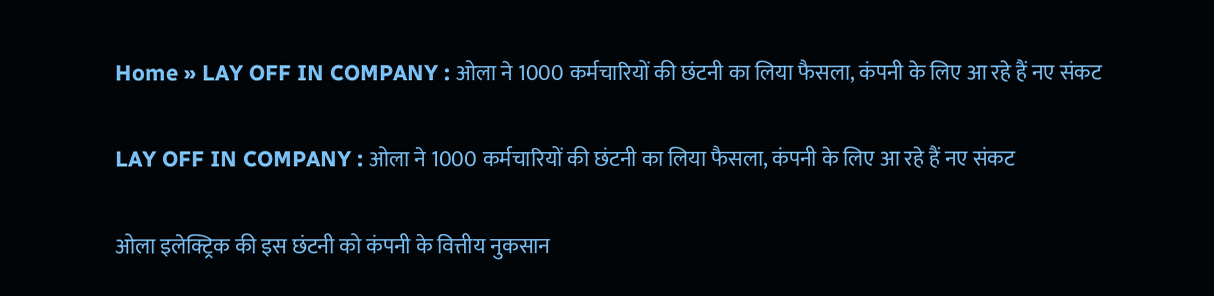Home » LAY OFF IN COMPANY : ओला ने 1000 कर्मचारियों की छंटनी का लिया फैसला, कंपनी के लिए आ रहे हैं नए संकट

LAY OFF IN COMPANY : ओला ने 1000 कर्मचारियों की छंटनी का लिया फैसला, कंपनी के लिए आ रहे हैं नए संकट

ओला इलेक्ट्रिक की इस छंटनी को कंपनी के वित्तीय नुकसान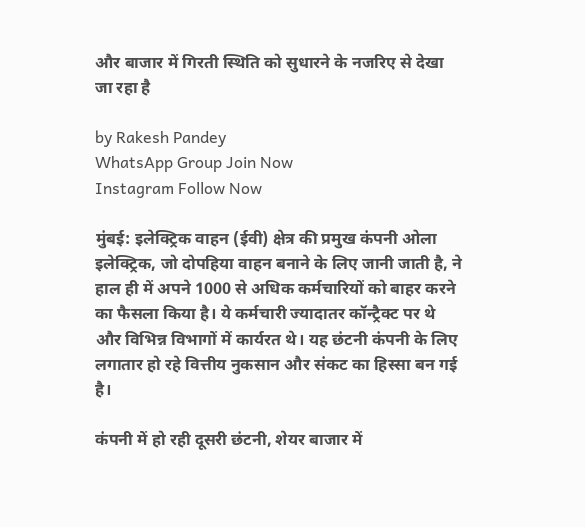और बाजार में गिरती स्थिति को सुधारने के नजरिए से देखा जा रहा है

by Rakesh Pandey
WhatsApp Group Join Now
Instagram Follow Now

मुंबई: इलेक्ट्रिक वाहन (ईवी) क्षेत्र की प्रमुख कंपनी ओला इलेक्ट्रिक, जो दोपहिया वाहन बनाने के लिए जानी जाती है, ने हाल ही में अपने 1000 से अधिक कर्मचारियों को बाहर करने का फैसला किया है। ये कर्मचारी ज्यादातर कॉन्ट्रैक्ट पर थे और विभिन्न विभागों में कार्यरत थे। यह छंटनी कंपनी के लिए लगातार हो रहे वित्तीय नुकसान और संकट का हिस्सा बन गई है।

कंपनी में हो रही दूसरी छंटनी, शेयर बाजार में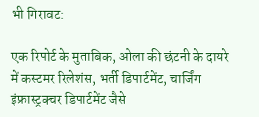भी गिरावट:

एक रिपोर्ट के मुताबिक, ओला की छंटनी के दायरे में कस्टमर रिलेशंस, भर्ती डिपार्टमेंट, चार्जिंग इंफ्रास्ट्रक्चर डिपार्टमेंट जैसे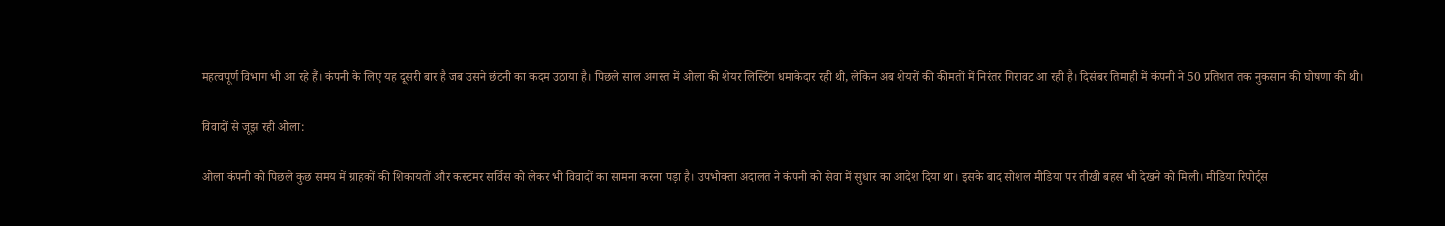महत्वपूर्ण विभाग भी आ रहे हैं। कंपनी के लिए यह दूसरी बार है जब उसने छंटनी का कदम उठाया है। पिछले साल अगस्त में ओला की शेयर लिस्टिंग धमाकेदार रही थी, लेकिन अब शेयरों की कीमतों में निरंतर गिरावट आ रही है। दिसंबर तिमाही में कंपनी ने 50 प्रतिशत तक नुकसान की घोषणा की थी।

विवादों से जूझ रही ओला:

ओला कंपनी को पिछले कुछ समय में ग्राहकों की शिकायतों और कस्टमर सर्विस को लेकर भी विवादों का सामना करना पड़ा है। उपभोक्ता अदालत ने कंपनी को सेवा में सुधार का आदेश दिया था। इसके बाद सोशल मीडिया पर तीखी बहस भी देखने को मिली। मीडिया रिपोर्ट्स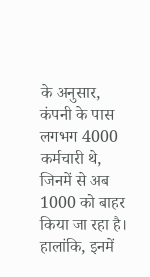के अनुसार, कंपनी के पास लगभग 4000 कर्मचारी थे, जिनमें से अब 1000 को बाहर किया जा रहा है। हालांकि, इनमें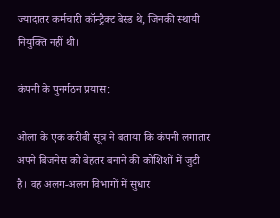ज्यादातर कर्मचारी कॉन्ट्रैक्ट बेस्ड थे, जिनकी स्थायी नियुक्ति नहीं थी।

कंपनी के पुनर्गठन प्रयास:

ओला के एक करीबी सूत्र ने बताया कि कंपनी लगातार अपने बिजनेस को बेहतर बनाने की कोशिशों में जुटी है। वह अलग-अलग विभागों में सुधार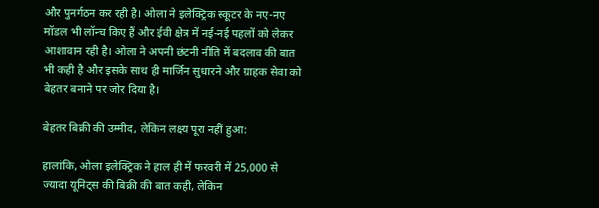और पुनर्गठन कर रही है। ओला ने इलेक्ट्रिक स्कूटर के नए-नए मॉडल भी लॉन्च किए हैं और ईवी क्षेत्र में नई-नई पहलों को लेकर आशावान रही है। ओला ने अपनी छंटनी नीति में बदलाव की बात भी कही है और इसके साथ ही मार्जिन सुधारने और ग्राहक सेवा को बेहतर बनाने पर जोर दिया है।

बेहतर बिक्री की उम्मीद, लेकिन लक्ष्य पूरा नहीं हुआ:

हालांकि, ओला इलेक्ट्रिक ने हाल ही में फरवरी में 25,000 से ज्यादा यूनिट्स की बिक्री की बात कही, लेकिन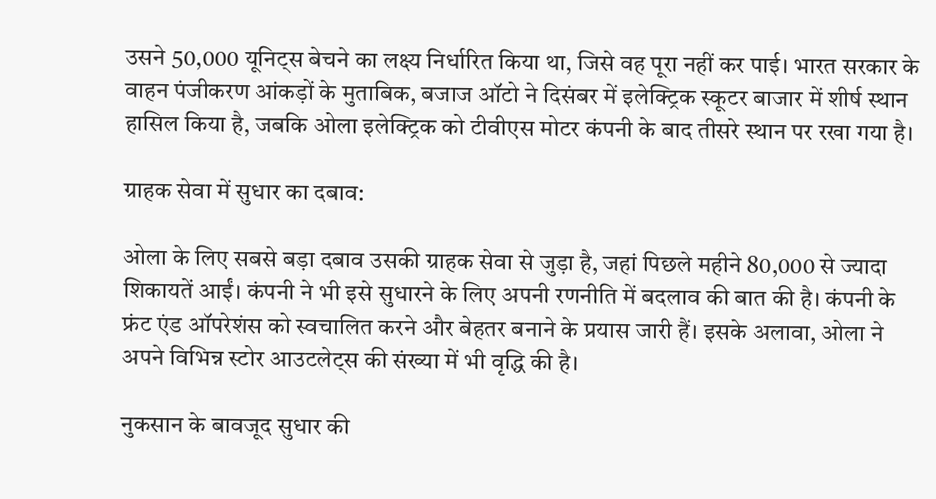उसने 50,000 यूनिट्स बेचने का लक्ष्य निर्धारित किया था, जिसे वह पूरा नहीं कर पाई। भारत सरकार के वाहन पंजीकरण आंकड़ों के मुताबिक, बजाज ऑटो ने दिसंबर में इलेक्ट्रिक स्कूटर बाजार में शीर्ष स्थान हासिल किया है, जबकि ओला इलेक्ट्रिक को टीवीएस मोटर कंपनी के बाद तीसरे स्थान पर रखा गया है।

ग्राहक सेवा में सुधार का दबाव:

ओला के लिए सबसे बड़ा दबाव उसकी ग्राहक सेवा से जुड़ा है, जहां पिछले महीने 80,000 से ज्यादा शिकायतें आईं। कंपनी ने भी इसे सुधारने के लिए अपनी रणनीति में बदलाव की बात की है। कंपनी के फ्रंट एंड ऑपरेशंस को स्वचालित करने और बेहतर बनाने के प्रयास जारी हैं। इसके अलावा, ओला ने अपने विभिन्न स्टोर आउटलेट्स की संख्या में भी वृद्धि की है।

नुकसान के बावजूद सुधार की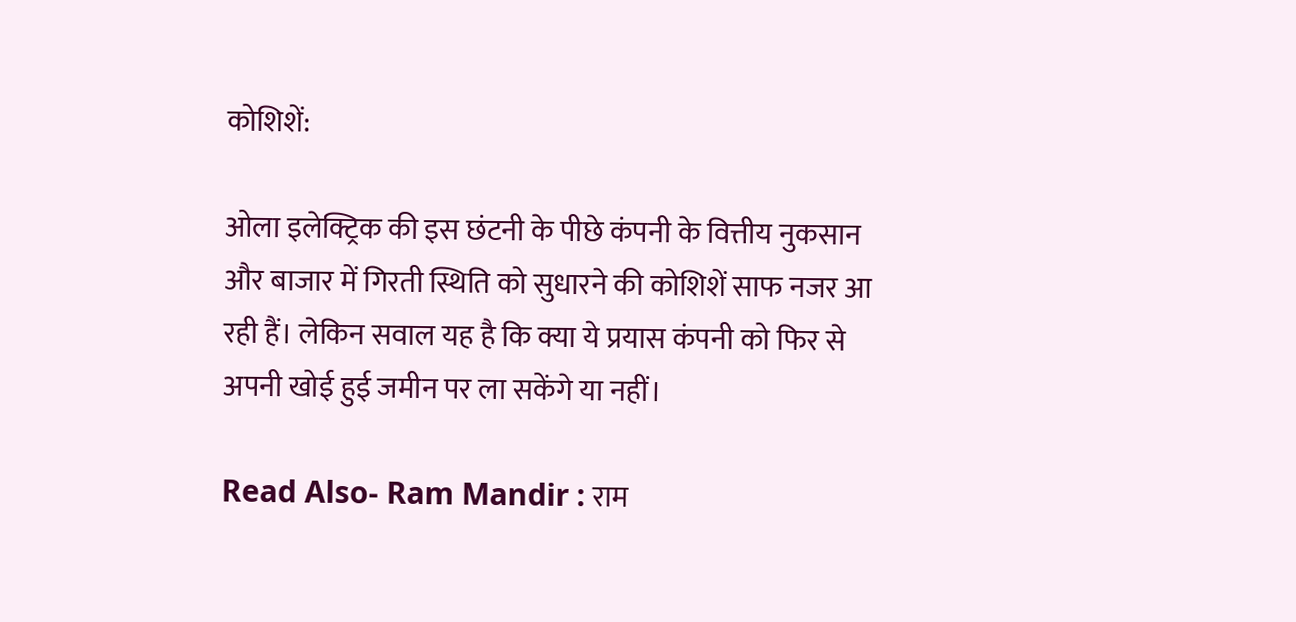कोशिशें:

ओला इलेक्ट्रिक की इस छंटनी के पीछे कंपनी के वित्तीय नुकसान और बाजार में गिरती स्थिति को सुधारने की कोशिशें साफ नजर आ रही हैं। लेकिन सवाल यह है कि क्या ये प्रयास कंपनी को फिर से अपनी खोई हुई जमीन पर ला सकेंगे या नहीं।

Read Also- Ram Mandir : राम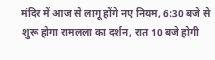मंदिर में आज से लागू होंगे नए नियम, 6:30 बजे से शुरू होगा रामलला का दर्शन, रात 10 बजे होगी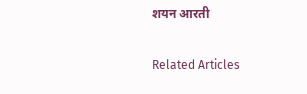शयन आरती

Related Articles